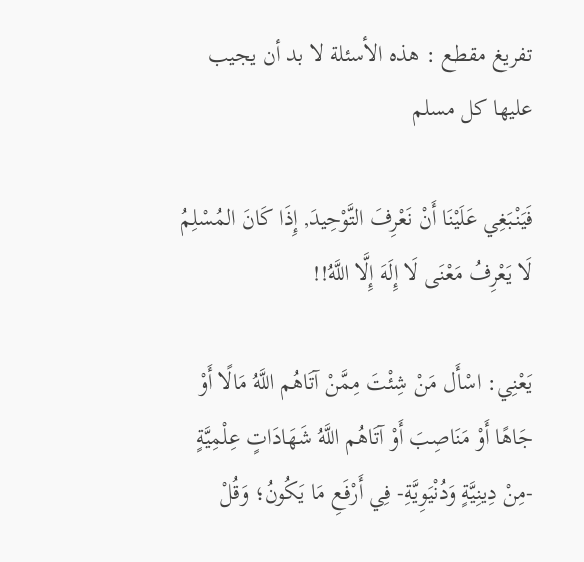تفريغ مقطع : هذه الأسئلة لا بد أن يجيب عليها كل مسلم

فَيَنْبَغِي عَلَيْنَا أَنْ نَعْرِفَ التَّوْحِيدَ, إِذَا كَانَ المُسْلِمُ لَا يَعْرِفُ مَعْنَى لَا إِلَهَ إِلَّا اللَّهُ!!

يَعْنِي: اسْأَل مَنْ شِئْتَ مِمَّنْ آتَاهُم اللَّهُ مَالًا أَوْ جَاهًا أَوْ مَنَاصِبَ أَوْ آتَاهُم اللَّهُ شَهَادَاتٍ عِلْمِيَّةٍ -مِنْ دِينِيَّةٍ وَدُنْيَوِيَّةِ- فِي أَرْفَعِ مَا يَكُونُ؛ وَقُلْ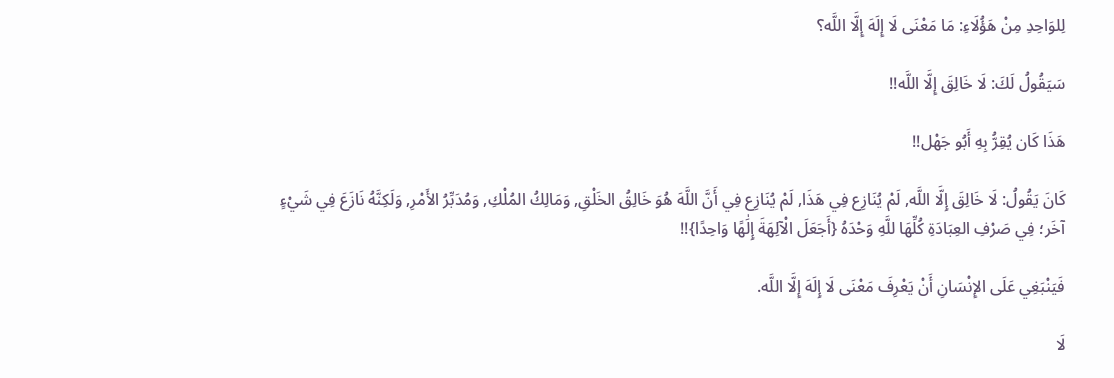لِلوَاحِدِ مِنْ هَؤُلَاءِ: مَا مَعْنَى لَا إِلَهَ إِلَّا اللَّه؟

سَيَقُولُ لَكَ: لَا خَالِقَ إِلَّا اللَّه!!

هَذَا كَان يُقِرُّ بِهِ أَبُو جَهْل!!

كَانَ يَقُولُ: لَا خَالِقَ إِلَّا اللَّه, لَمْ يُنَازِع فِي هَذَا, لَمْ يُنَازِع فِي أَنَّ اللَّهَ هُوَ خَالِقُ الخَلْقِ, وَمَالِكُ المُلْكِ, وَمُدَبِّرُ الأَمْرِ, وَلَكِنَّهُ نَازَعَ فِي شَيْءٍ آخَر؛ فِي صَرْفِ العِبَادَةِ كُلِّهَا للَّهِ وَحْدَهُ {أَجَعَلَ الْآلِهَةَ إِلَٰهًا وَاحِدًا}!!

فَيَنْبَغِي عَلَى الإِنْسَانِ أَنْ يَعْرِفَ مَعْنَى لَا إِلَهَ إِلَّا اللَّه.

لَا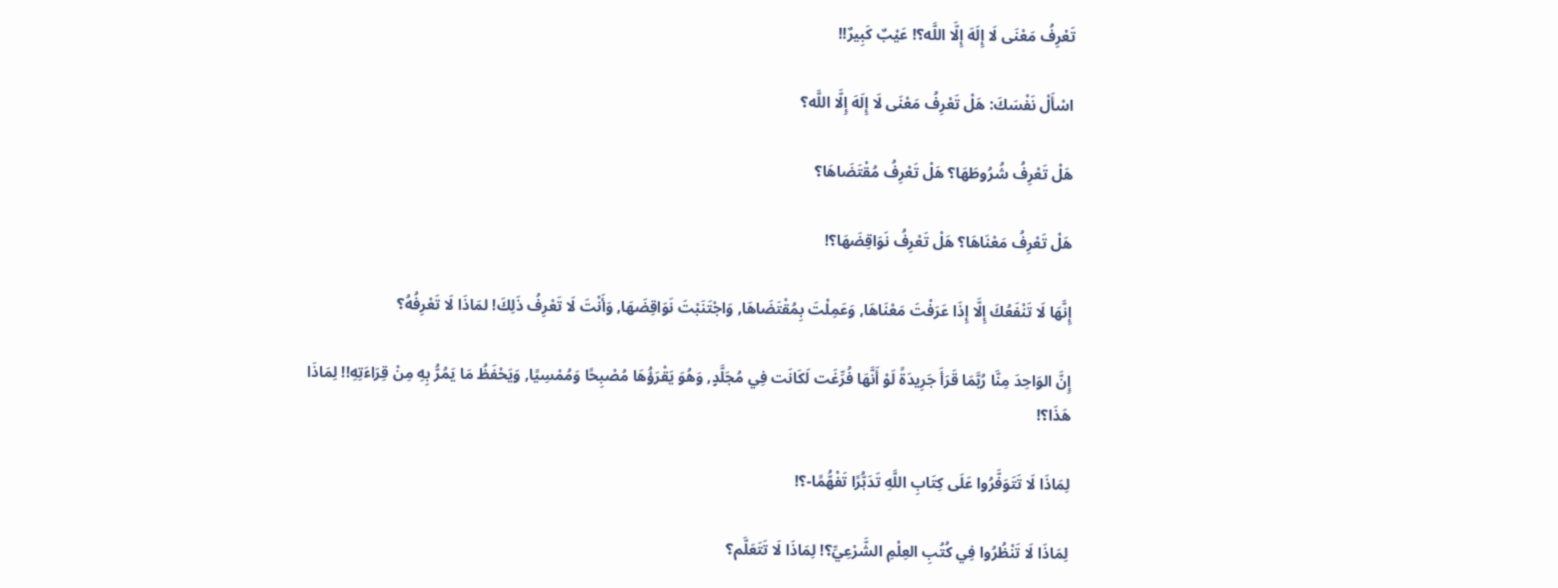تَعْرِفُ مَعْنَى لَا إِلَهَ إِلَّا اللَّه؟! عَيْبٌ كَبِيرٌ!!

اسْأَلْ نَفْسَكَ: هَلْ تَعْرِفُ مَعْنَى لَا إِلَهَ إِلَّا اللَّه؟

هَلْ تَعْرِفُ شُرُوطَهَا؟ هَلْ تَعْرِفُ مُقْتَضَاهَا؟

هَلْ تَعْرِفُ مَعْنَاهَا؟ هَلْ تَعْرِفُ نَوَاقِضَهَا؟!

إِنَّهَا لَا تَنْفَعُكَ إِلَّا إِذَا عَرَفْتَ مَعْنَاهَا, وَعَمِلْتَ بِمُقْتَضَاهَا, وَاجْتَنَبْتَ نَوَاقِضَهَا, وَأَنْتَ لَا تَعْرِفُ ذَلِكَ! لمَاذَا لَا تَعْرِفُهُ؟

إِنَّ الوَاحِدَ مِنَّا رُبَّمَا قَرَأَ جَرِيدَةً لَوْ أَنَّهَا فُرِّغَت لَكَانَت فِي مُجَلَّدٍ, وَهُوَ يَقْرَؤُهَا مُصْبِحًا وَمُمْسِيًا, وَيَحْفَظُ مَا يَمُرُّ بِهِ مِنْ قِرَاءَتِهِ!! لِمَاذَا هَذَا؟!

لِمَاذَا لَا تَتَوَفَّرُوا عَلَى كِتَابِ اللَّهِ تَدَبُّرًا تَفْهُّمًا-؟!

لِمَاذَا لَا تَنْظُرُوا فِي كُتُبِ العِلْمِ الشَّرْعِيِّ؟! لِمَاذَا لَا تَتَعَلَّم؟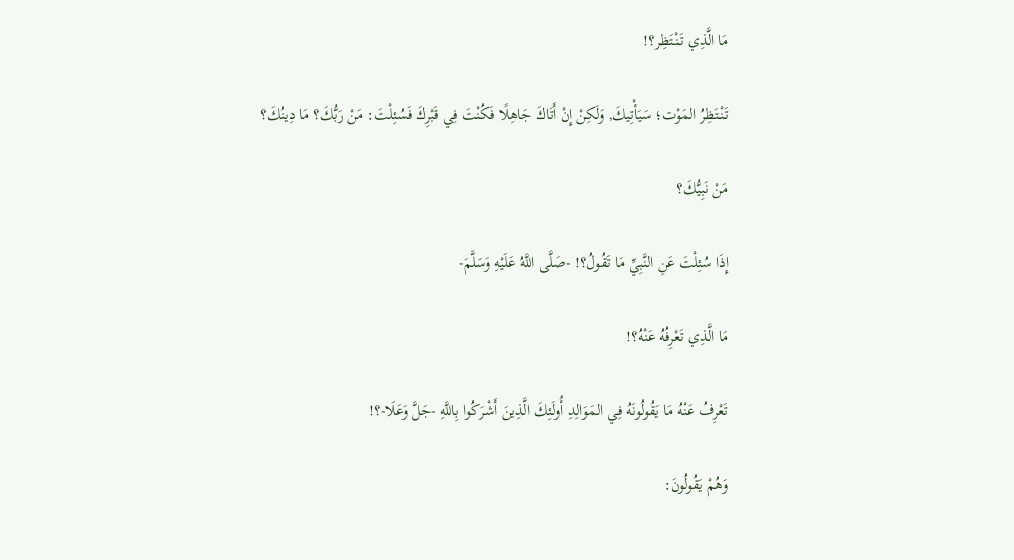مَا الَّذِي تَنْتَظِر؟!

تَنْتَظِرُ المَوْت؛ سَيَأْتِيكَ, وَلَكِنْ إِنْ أَتَاكَ جَاهِلًا فَكُنْتَ فِي قَبْرِكَ فَسُئِلْتَ: مَنْ رَبُّكَ؟ مَا دِينُكَ؟

مَنْ نَبِيُّكَ؟

إِذَا سُئِلْتَ عَنِ النَّبِيِّ مَا تَقُولُ؟! -صَلَّى اللَّهُ عَلَيْهِ وَسَلَّمَ-

مَا الَّذِي تَعْرِفُهُ عَنْهُ؟!

تَعْرِفُ عَنْهُ مَا يَقُولُونَهُ فِي المَوَالِدِ أُولَئِكَ الَّذِينَ أَشْرَكُوا بِاللَّهِ -جَلَّ وَعَلَا-؟!

وَهُمْ يَقُولُونَ: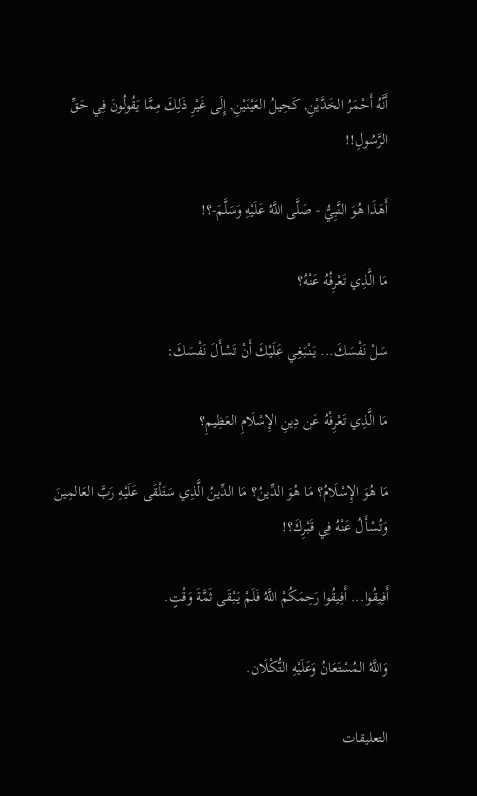أَنَّهُ أَحْمَرُ الخَدَّيْنِ, كَحِيلُ العَيْنَيْنِ, إِلَى غَيْرِ ذَلِكَ مِمَّا يَقُولُونَ فِي حَقِّ الرَّسُولِ!!

أَهَذَا هُوَ النَّبِيُّ - صَلَّى اللَّهُ عَلَيْهِ وَسَلَّمَ-؟!

مَا الَّذِي تَعْرِفُهُ عَنْهُ؟

سَلْ نَفْسَكَ... يَنْبَغِي عَلَيْكَ أَنْ تَسْأَلَ نَفْسَكَ:

مَا الَّذِي تَعْرِفْهُ عَن دِينِ الإِسْلَامِ العَظِيمِ؟

مَا هُوَ الإِسْلَامُ؟ مَا هُوَ الدِّينُ؟ مَا الدِّينُ الَّذِي سَتَلْقَى عَلَيْهِ رَبَّ العَالمِينَ وَتُسْأَلُ عَنْهُ فِي قَبْرِكَ؟!

أَفِيقُوا... أَفِيقُوا رَحِمَكُمْ اللَّهُ فَلَمْ يَبْقَى ثَمَّةَ وَقْتٍ.

وَاللَّهُ المُسْتَعَانُ وَعَلَيْهِ التُّكْلَان.

التعليقات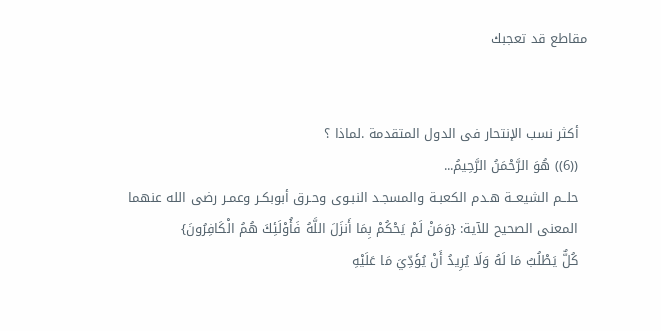مقاطع قد تعجبك


  أكثر نسب الإنتحار فى الدول المتقدمة .لماذا ؟
  ((6)) هُوَ الرَّحْمَنُ الرَّحِيمُ...
  حلــم الشيعــة هـدم الكعبـة والمسجـد النبـوى وحـرق أبوبكـر وعمـر رضى الله عنهما
  المعنى الصحيح للآية: {وَمَنْ لَمْ يَحْكُمْ بِمَا أَنزَلَ اللَّهُ فَأُوْلَئِكَ هُمُ الْكَافِرُونَ}
  كُلٌّ يَطْلُبُ مَا لَهُ وَلَا يُرِيدُ أَنْ يُؤَدِّيَ مَا عَلَيْهِ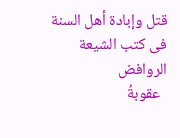قتل وإبادة أهل السنة فى كتب الشيعة الروافض
  عقوبةُ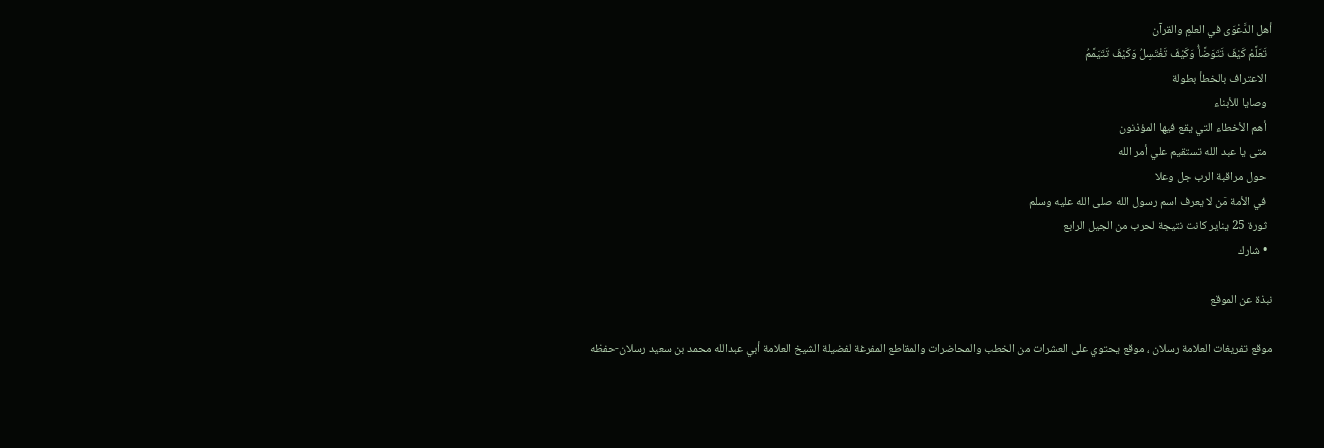أهل الدَّعْوَى في العلمِ والقرآن
  تَعَلَّمْ كَيْفَ تَتَوَضَّأُ وَكَيْفَ تَغْتَسِلُ وَكَيْفَ تَتَيَمَّمُ
  الاعتراف بالخطأ بطولة
  وصايا للأبناء
  أهم الأخطاء التي يقع فيها المؤذنون
  متى يا عبد الله تستقيم علي أمر الله
  حول مراقبة الرب جل وعلا
  في الأمة مٙن لا يعرف اسم رسول الله صلى الله عليه وسلم
  ثورة 25 يناير كانت نتيجة لحرب من الجيل الرابع
  • شارك

نبذة عن الموقع

موقع تفريغات العلامة رسلان ، موقع يحتوي على العشرات من الخطب والمحاضرات والمقاطع المفرغة لفضيلة الشيخ العلامة أبي عبدالله محمد بن سعيد رسلان-حفظه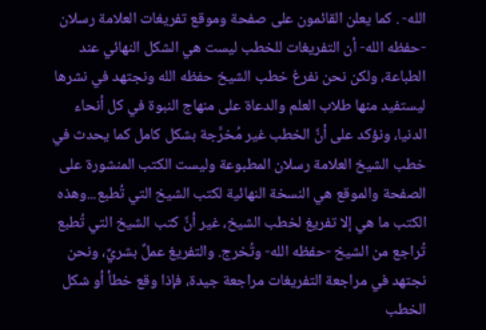الله- . كما يعلن القائمون على صفحة وموقع تفريغات العلامة رسلان -حفظه الله- أن التفريغات للخطب ليست هي الشكل النهائي عند الطباعة، ولكن نحن نفرغ خطب الشيخ حفظه الله ونجتهد في نشرها ليستفيد منها طلاب العلم والدعاة على منهاج النبوة في كل أنحاء الدنيا، ونؤكد على أنَّ الخطب غير مُخرَّجة بشكل كامل كما يحدث في خطب الشيخ العلامة رسلان المطبوعة وليست الكتب المنشورة على الصفحة والموقع هي النسخة النهائية لكتب الشيخ التي تُطبع...وهذه الكتب ما هي إلا تفريغ لخطب الشيخ، غير أنَّ كتب الشيخ التي تُطبع تُراجع من الشيخ -حفظه الله- وتُخرج. والتفريغ عملٌ بشريٌ، ونحن نجتهد في مراجعة التفريغات مراجعة جيدة، فإذا وقع خطأ أو شكل الخطب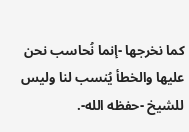كما نخرجها -إنما نُحاسب نحن عليها والخطأ يُنسب لنا وليس للشيخ -حفظه الله-.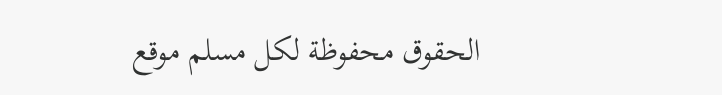الحقوق محفوظة لكل مسلم موقع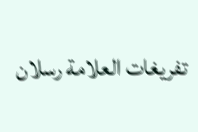تفريغات العلامة رسلان